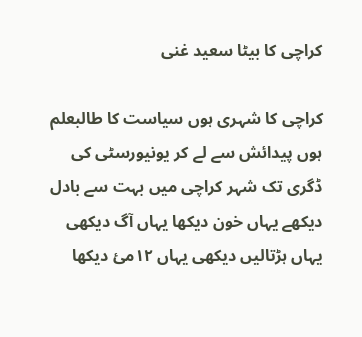کراچی کا بیٹا سعید غنی

کراچی کا شہری ہوں سیاست کا طالبعلم ہوں پیدائش سے لے کر یونیورسٹی کی ڈگری تک شہر کراچی میں بہت سے بادل دیکھے یہاں خون دیکھا یہاں آگ دیکھی یہاں ہڑتالیں دیکھی یہاں ۱۲مئ دیکھا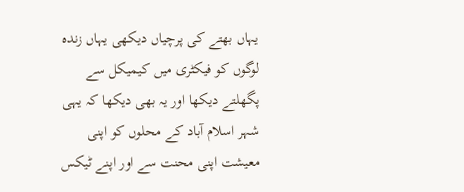یہاں بھتے کی پرچیاں دیکھی یہاں زندہ لوگوں کو فیکٹری میں کیمیکل سے پگھلتے دیکھا اور یہ بھی دیکھا کہ یہی شہر اسلام آباد کے محلوں کو اپنی معیشت اپنی محنت سے اور اپنے ٹیکس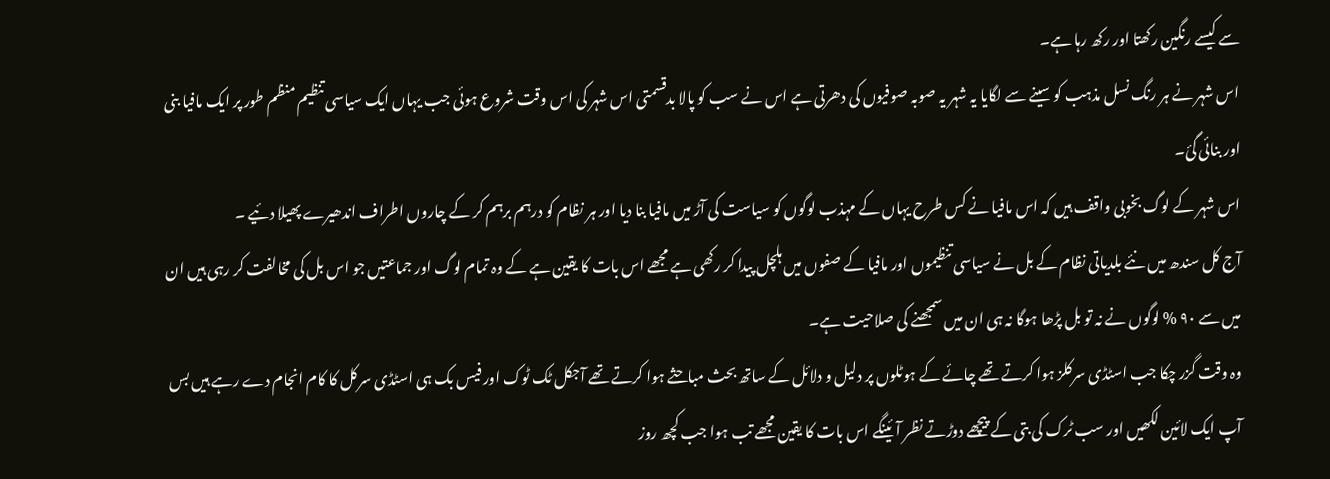سے کیسے رنگین رکھتا اور رکھ رہا ہے۔
اس شہر نے ہر رنگ نسل مذہب کو سینے سے لگایا یہ شہر یہ صوبہ صوفیوں کی دھرتی ہے اس نے سب کو پالا بدقسمتی اس شہر کی اس وقت شروع ہوئی جب یہاں ایک سیاسی تنظیم منظم طور پر ایک مافیا بنی اور بنائی گئ۔
اس شہر کے لوگ بخوبی واقف ہیں کہ اس مافیا نے کس طرح یہاں کے مہذب لوگوں کو سیاست کی آڑ میں مافیا بنا دیا اور ہر نظام کو درہم برہم کر کے چاروں اطراف اندھیرے پھیلا دئیے ۔
آج کل سندھ میں نئے بلدیاتی نظام کے بل نے سیاسی تنظیموں اور مافیا کے صفوں میں ہلچل پیدا کر رکھی ہے مجھے اس بات کا یقین ہے کے وہ تمام لوگ اور جماعتیں جو اس بل کی مخالفت کر رہی ہیں ان میں سے ۹۰ % لوگوں نے نہ تو بل پڑھا ہوگا نہ ہی ان میں سمجھنے کی صلاحیت ہے۔
وہ وقت گزر چکا جب اسٹڈی سرکلز ہوا کرتے تھے چائے کے ہوٹلوں پر دلیل و دلائل کے ساتھ بحث مباحثے ہوا کرتے تھے آجکل ٹک ٹوک اور فیس بک ہی اسٹڈی سرکل کا کام انجام دے رہے ہیں بس آپ ایک لائین لکھیں اور سب ٹرک کی بتی کے پیچھے دوڑتے نظر آئینگے اس بات کا یقین مجھے تب ہوا جب کچھ روز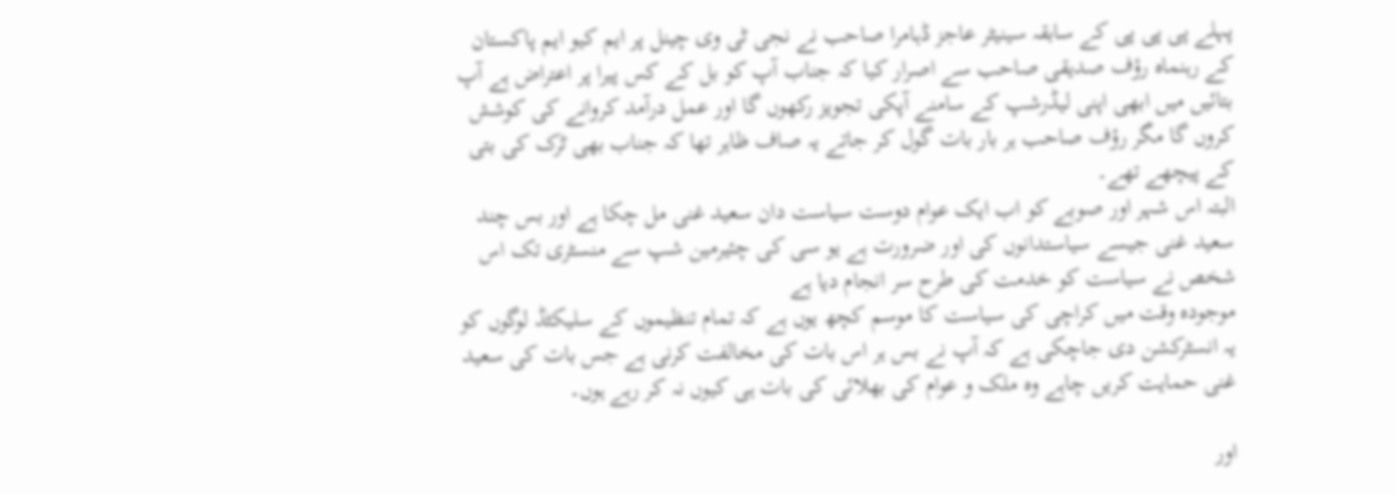پہلے پی پی پی کے سابقہ سینیٹر عاجز ڈہامرا صاحب نے نجی ٹی وی چینل پر ایم کیو ایم پاکستان کے رہنماہ رؤف صدیقی صاحب سے اصرار کیا کہ جناب آپ کو بل کے کس پیرا پر اعتراض ہے آپ بتائیں میں ابھی اپنی لیڈرشپ کے سامنے آپکی تجویز رکھوں گا اور عمل درآمد کروانے کی کوشش کروں گا مگر رؤف صاحب ہر بار بات گول کر جاتے یہ صاف ظاہر تھا کہ جناب بھی ٹرک کی بتی کے پیچھے تھے۔
البتہ اس شہر اور صوبے کو اب ایک عوام دوست سیاست دان سعید غنی مل چکا ہے اور بس چند سعید غنی جیسے سیاستدانوں کی اور ضرورت ہے یو سی کی چئیرمین شپ سے منسٹری تک اس شخص نے سیاست کو خدمت کی طرح سر انجام دیا ہے
موجودہ وقت میں کراچی کی سیاست کا موسم کچھ یوں ہے کہ تمام تنظیموں کے سلیکٹڈ لوگوں کو یہ انسٹرکشن دی جاچکی ہے کہ آپ نے بس ہر اس بات کی مخالفت کرنی ہے جس بات کی سعید غنی حمایت کریں چاہے وہ ملک و عوام کی بھلائی کی بات ہی کیوں نہ کر رہے ہوں۔

اور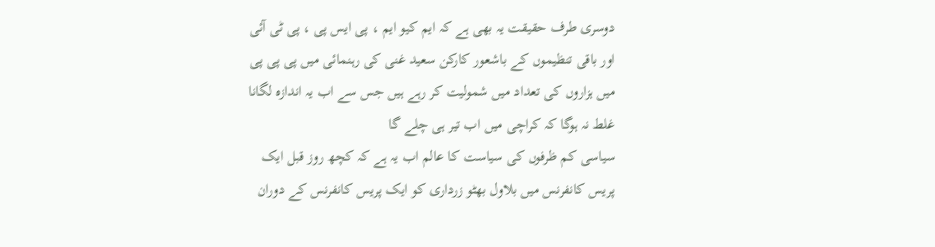دوسری طرف حقیقت یہ بھی ہے کہ ایم کیو ایم ، پی ایس پی ، پی ٹی آئی اور باقی تنظیموں کے باشعور کارکن سعید غنی کی رہنمائی میں پی پی پی میں ہزاروں کی تعداد میں شمولیت کر رہے ہیں جس سے اب یہ اندازہ لگانا غلط نہ ہوگا کہ کراچی میں اب تیر ہی چلے گا
سیاسی کم ظرفوں کی سیاست کا عالم اب یہ ہے کہ کچھ روز قبل ایک پریس کانفرنس میں بلاول بھٹو زرداری کو ایک پریس کانفرنس کے دوران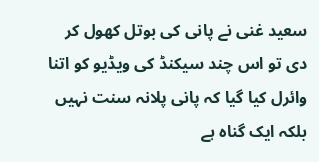سعید غنی نے پانی کی بوتل کھول کر دی تو اس چند سیکنڈ کی ویڈیو کو اتنا وائرل کیا گیا کہ پانی پلانہ سنت نہیں بلکہ ایک گناہ ہے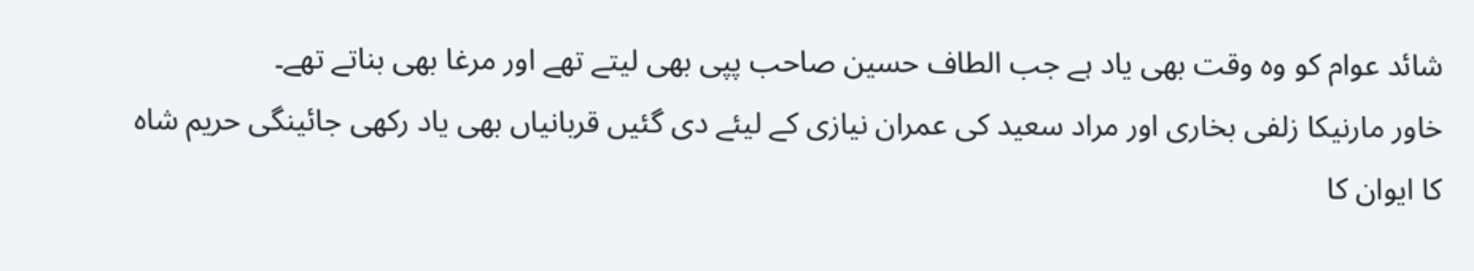شائد عوام کو وہ وقت بھی یاد ہے جب الطاف حسین صاحب پپی بھی لیتے تھے اور مرغا بھی بناتے تھے۔
خاور مارنیکا زلفی بخاری اور مراد سعید کی عمران نیازی کے لیئے دی گئیں قربانیاں بھی یاد رکھی جائینگی حریم شاہ کا ایوان کا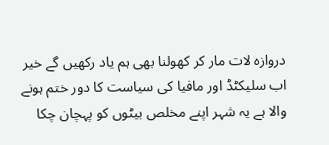دروازہ لات مار کر کھولنا بھی ہم یاد رکھیں گے خیر اب سلیکٹڈ اور مافیا کی سیاست کا دور ختم ہونے والا ہے یہ شہر اپنے مخلص بیٹوں کو پہچان چکا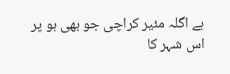ہے اگلہ مئیر کراچی جو بھی ہو پر اس شہر کا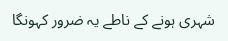شہری ہونے کے ناطے یہ ضرور کہونگا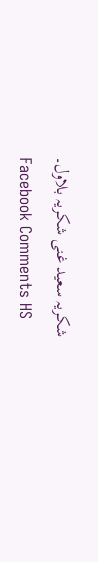شکریہ سعید غنی شکریہ بلاول۔
Facebook Comments HS